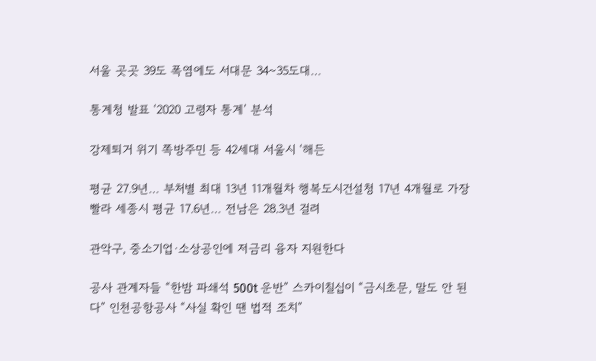서울 곳곳 39도 폭염에도 서대문 34~35도대…

통계청 발표 ‘2020 고령자 통계’ 분석

강제퇴거 위기 쪽방주민 등 42세대 서울시 ‘해든

평균 27.9년… 부처별 최대 13년 11개월차 행복도시건설청 17년 4개월로 가장 빨라 세종시 평균 17.6년… 전남은 28.3년 걸려

관악구, 중소기업·소상공인에 저금리 융자 지원한다

공사 관계자들 “한밤 파쇄석 500t 운반” 스카이칠십이 “금시초문, 말도 안 된다” 인천공항공사 “사실 확인 땐 법적 조치”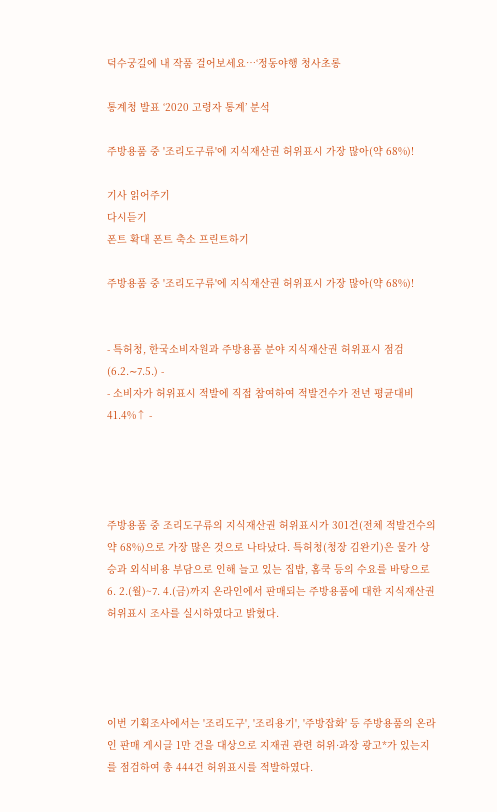덕수궁길에 내 작품 걸어보세요…‘정동야행 청사초롱

통계청 발표 ‘2020 고령자 통계’ 분석

주방용품 중 '조리도구류'에 지식재산권 허위표시 가장 많아(약 68%)!

기사 읽어주기
다시듣기
폰트 확대 폰트 축소 프린트하기

주방용품 중 '조리도구류'에 지식재산권 허위표시 가장 많아(약 68%)!


- 특허청, 한국소비자원과 주방용품 분야 지식재산권 허위표시 점검(6.2.∼7.5.) -
- 소비자가 허위표시 적발에 직접 참여하여 적발건수가 전년 평균대비 41.4%↑ -




주방용품 중 조리도구류의 지식재산권 허위표시가 301건(전체 적발건수의 약 68%)으로 가장 많은 것으로 나타났다. 특허청(청장 김완기)은 물가 상승과 외식비용 부담으로 인해 늘고 있는 집밥, 홈쿡 등의 수요를 바탕으로 6. 2.(월)~7. 4.(금)까지 온라인에서 판매되는 주방용품에 대한 지식재산권 허위표시 조사를 실시하였다고 밝혔다.




이번 기획조사에서는 '조리도구', '조리용기', '주방잡화' 등 주방용품의 온라인 판매 게시글 1만 건을 대상으로 지재권 관련 허위·과장 광고*가 있는지를 점검하여 총 444건 허위표시를 적발하였다.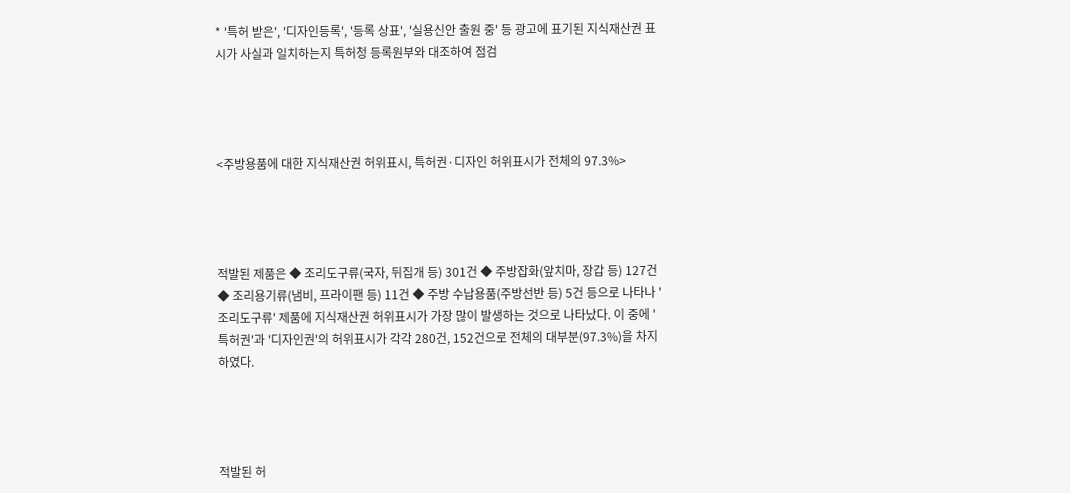* '특허 받은', '디자인등록', '등록 상표', '실용신안 출원 중' 등 광고에 표기된 지식재산권 표시가 사실과 일치하는지 특허청 등록원부와 대조하여 점검




<주방용품에 대한 지식재산권 허위표시, 특허권·디자인 허위표시가 전체의 97.3%>




적발된 제품은 ◆ 조리도구류(국자, 뒤집개 등) 301건 ◆ 주방잡화(앞치마, 장갑 등) 127건 ◆ 조리용기류(냄비, 프라이팬 등) 11건 ◆ 주방 수납용품(주방선반 등) 5건 등으로 나타나 '조리도구류' 제품에 지식재산권 허위표시가 가장 많이 발생하는 것으로 나타났다. 이 중에 '특허권'과 '디자인권'의 허위표시가 각각 280건, 152건으로 전체의 대부분(97.3%)을 차지하였다.




적발된 허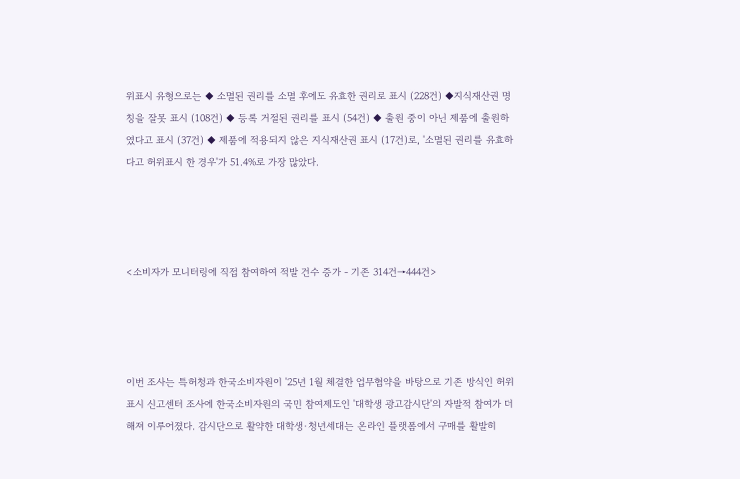위표시 유형으로는 ◆ 소멸된 권리를 소멸 후에도 유효한 권리로 표시 (228건) ◆지식재산권 명칭을 잘못 표시 (108건) ◆ 등록 거절된 권리를 표시 (54건) ◆ 출원 중이 아닌 제품에 출원하였다고 표시 (37건) ◆ 제품에 적용되지 않은 지식재산권 표시 (17건)로, '소멸된 권리를 유효하다고 허위표시 한 경우'가 51.4%로 가장 많았다.




<소비자가 모니터링에 직접 참여하여 적발 건수 증가 - 기존 314건→444건>




이번 조사는 특허청과 한국소비자원이 '25년 1월 체결한 업무협약을 바탕으로 기존 방식인 허위표시 신고센터 조사에 한국소비자원의 국민 참여제도인 '대학생 광고감시단'의 자발적 참여가 더해져 이루어졌다. 감시단으로 활약한 대학생·청년세대는 온라인 플랫폼에서 구매를 활발히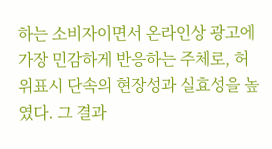하는 소비자이면서 온라인상 광고에 가장 민감하게 반응하는 주체로, 허위표시 단속의 현장성과 실효성을 높였다. 그 결과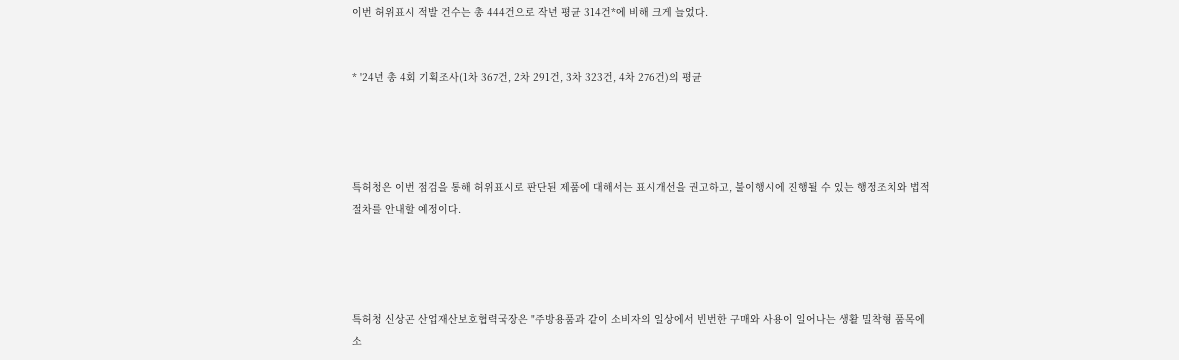이번 허위표시 적발 건수는 총 444건으로 작년 평균 314건*에 비해 크게 늘었다.


* '24년 총 4회 기획조사(1차 367건, 2차 291건, 3차 323건, 4차 276건)의 평균




특허청은 이번 점검을 통해 허위표시로 판단된 제품에 대해서는 표시개선을 권고하고, 불이행시에 진행될 수 있는 행정조치와 법적 절차를 안내할 예정이다.




특허청 신상곤 산업재산보호협력국장은 "주방용품과 같이 소비자의 일상에서 빈번한 구매와 사용이 일어나는 생활 밀착형 품목에 소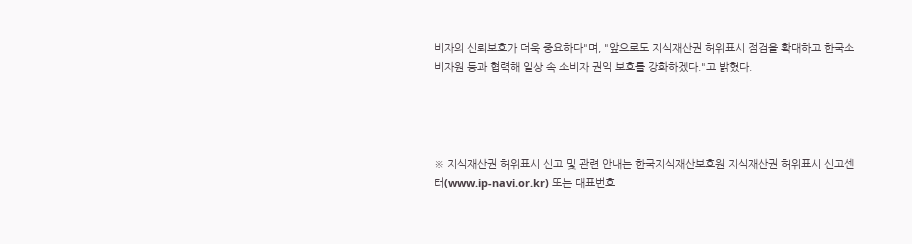비자의 신뢰보호가 더욱 중요하다"며, "앞으로도 지식재산권 허위표시 점검을 확대하고 한국소비자원 등과 협력해 일상 속 소비자 권익 보호를 강화하겠다."고 밝혔다.




※ 지식재산권 허위표시 신고 및 관련 안내는 한국지식재산보호원 지식재산권 허위표시 신고센터(www.ip-navi.or.kr) 또는 대표번호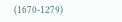(1670-1279)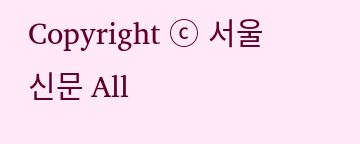Copyright ⓒ 서울신문 All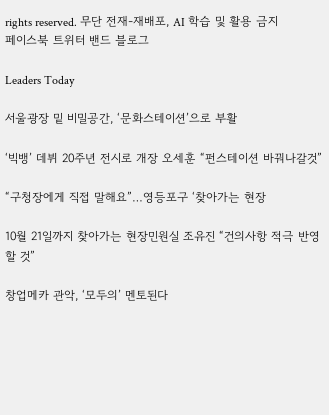rights reserved. 무단 전재-재배포, AI 학습 및 활용 금지
페이스북 트위터 밴드 블로그

Leaders Today

서울광장 밑 비밀공간, ‘문화스테이션’으로 부활

‘빅뱅’ 데뷔 20주년 전시로 개장 오세훈 “펀스테이션 바꿔나갈것”

“구청장에게 직접 말해요”…영등포구 ‘찾아가는 현장

10월 21일까지 찾아가는 현장민원실 조유진 “건의사항 적극 반영할 것”

창업메카 관악, ‘모두의’ 멘토된다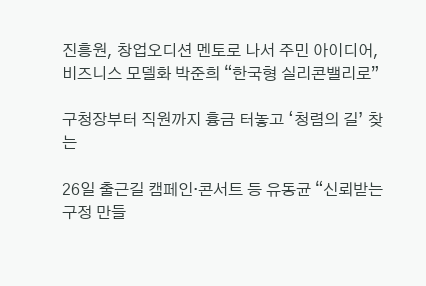진흥원, 창업오디션 멘토로 나서 주민 아이디어, 비즈니스 모델화 박준희 “한국형 실리콘밸리로”

구청장부터 직원까지 흉금 터놓고 ‘청렴의 길’ 찾는

26일 출근길 캠페인·콘서트 등 유동균 “신뢰받는 구정 만들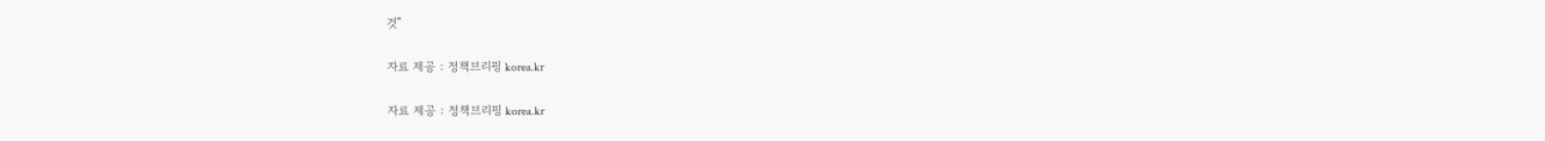것”

자료 제공 : 정책브리핑 korea.kr

자료 제공 : 정책브리핑 korea.kr